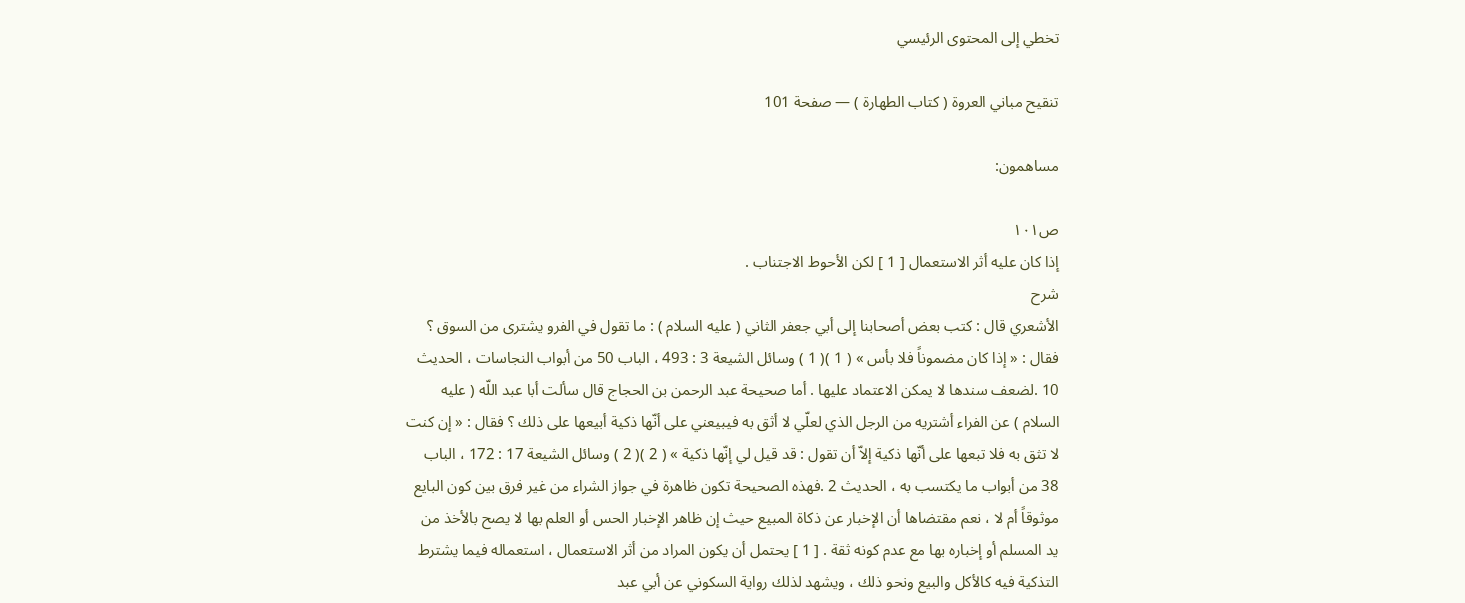تخطي إلى المحتوى الرئيسي

تنقيح مباني العروة ( كتاب الطهارة ) — صفحة 101

مساهمون:

ص١٠١
إذا كان عليه أثر الاستعمال [ 1 ] لكن الأحوط الاجتناب .
شرح
الأشعري قال : كتب بعض أصحابنا إلى أبي جعفر الثاني ( عليه السلام ) : ما تقول في الفرو يشترى من السوق ؟ فقال : « إذا كان مضموناً فلا بأس » ( 1 )( 1 ) وسائل الشيعة 3 : 493 ، الباب 50 من أبواب النجاسات ، الحديث 10 .لضعف سندها لا يمكن الاعتماد عليها . أما صحيحة عبد الرحمن بن الحجاج قال سألت أبا عبد اللّه ( عليه السلام ) عن الفراء أشتريه من الرجل الذي لعلّي لا أثق به فيبيعني على أنّها ذكية أبيعها على ذلك ؟ فقال : « إن كنت لا تثق به فلا تبعها على أنّها ذكية إلاّ أن تقول : قد قيل لي إنّها ذكية » ( 2 )( 2 ) وسائل الشيعة 17 : 172 ، الباب 38 من أبواب ما يكتسب به ، الحديث 2 .فهذه الصحيحة تكون ظاهرة في جواز الشراء من غير فرق بين كون البايع موثوقاً أم لا ، نعم مقتضاها أن الإخبار عن ذكاة المبيع حيث إن ظاهر الإخبار الحس أو العلم بها لا يصح بالأخذ من يد المسلم أو إخباره بها مع عدم كونه ثقة . [ 1 ] يحتمل أن يكون المراد من أثر الاستعمال ، استعماله فيما يشترط التذكية فيه كالأكل والبيع ونحو ذلك ، ويشهد لذلك رواية السكوني عن أبي عبد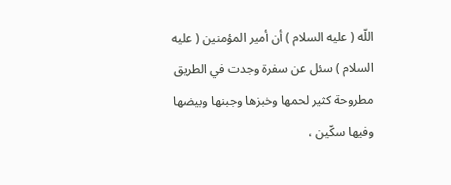اللّه ( عليه السلام ) أن أمير المؤمنين ( عليه السلام ) سئل عن سفرة وجدت في الطريق مطروحة كثير لحمها وخبزها وجبنها وبيضها وفيها سكّين ،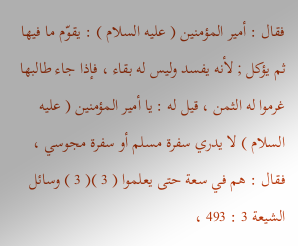فقال : أمير المؤمنين ( عليه السلام ) : يقوّم ما فيها ثم يؤكل ; لأنه يفسد وليس له بقاء ، فإذا جاء طالبها غرموا له الثمن ، قيل له : يا أمير المؤمنين ( عليه السلام ) لا يدري سفرة مسلم أو سفرة مجوسي ، فقال : هم في سعة حتى يعلموا ( 3 )( 3 ) وسائل الشيعة 3 : 493 ،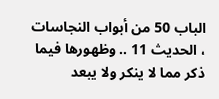الباب 50 من أبواب النجاسات ، الحديث 11 .. وظهورها فيما ذكر مما لا ينكر ولا يبعد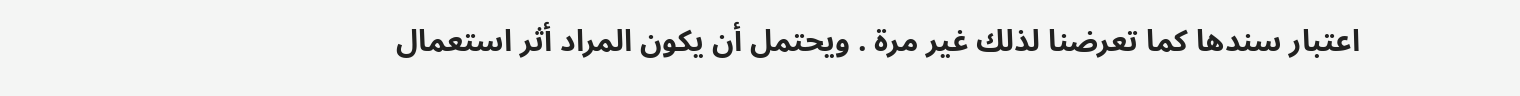اعتبار سندها كما تعرضنا لذلك غير مرة . ويحتمل أن يكون المراد أثر استعمال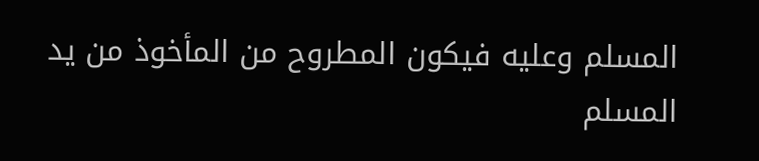المسلم وعليه فيكون المطروح من المأخوذ من يد المسلم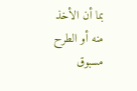بما أن الأخذ منه أو الطرح مسبوق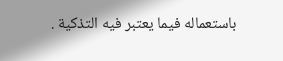باستعماله فيما يعتبر فيه التذكية .